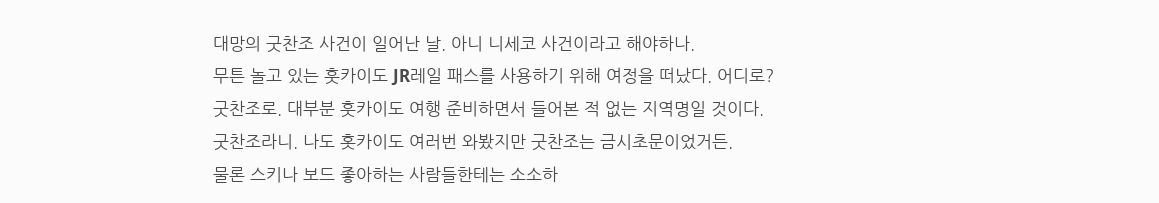대망의 굿찬조 사건이 일어난 날. 아니 니세코 사건이라고 해야하나.
무튼 놀고 있는 훗카이도 JR레일 패스를 사용하기 위해 여정을 떠났다. 어디로?
굿찬조로. 대부분 훗카이도 여행 준비하면서 들어본 적 없는 지역명일 것이다.
굿찬조라니. 나도 홋카이도 여러번 와봤지만 굿찬조는 금시초문이었거든.
물론 스키나 보드 좋아하는 사람들한테는 소소하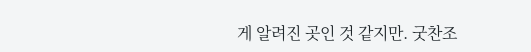게 알려진 곳인 것 같지만. 굿찬조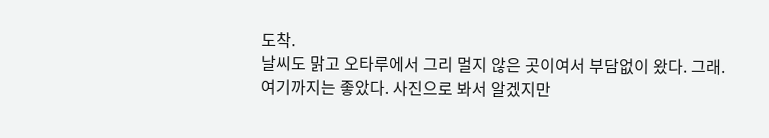도착.
날씨도 맑고 오타루에서 그리 멀지 않은 곳이여서 부담없이 왔다. 그래.
여기까지는 좋았다. 사진으로 봐서 알겠지만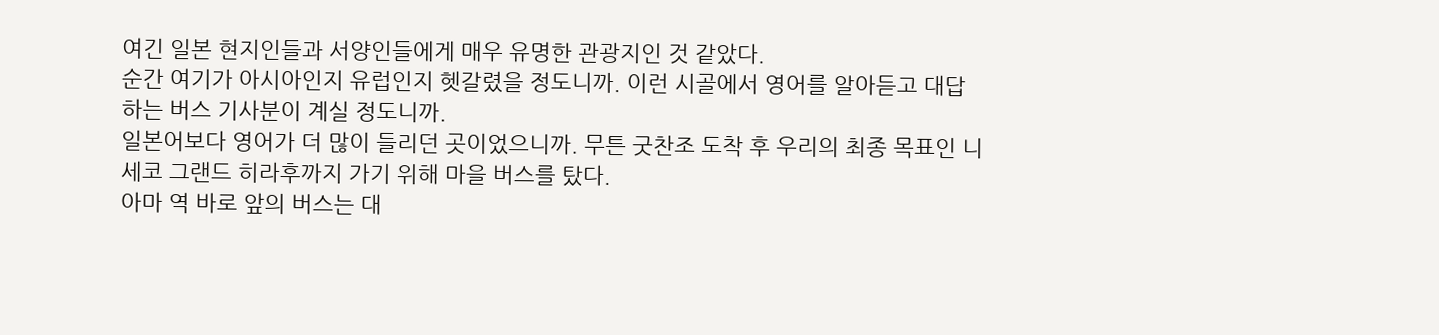여긴 일본 현지인들과 서양인들에게 매우 유명한 관광지인 것 같았다.
순간 여기가 아시아인지 유럽인지 헷갈렸을 정도니까. 이런 시골에서 영어를 알아듣고 대답하는 버스 기사분이 계실 정도니까.
일본어보다 영어가 더 많이 들리던 곳이었으니까. 무튼 굿찬조 도착 후 우리의 최종 목표인 니세코 그랜드 히라후까지 가기 위해 마을 버스를 탔다.
아마 역 바로 앞의 버스는 대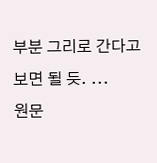부분 그리로 간다고 보면 될 듯. ...
원문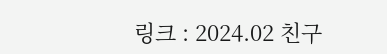링크 : 2024.02 친구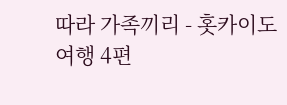따라 가족끼리 - 홋카이도 여행 4편